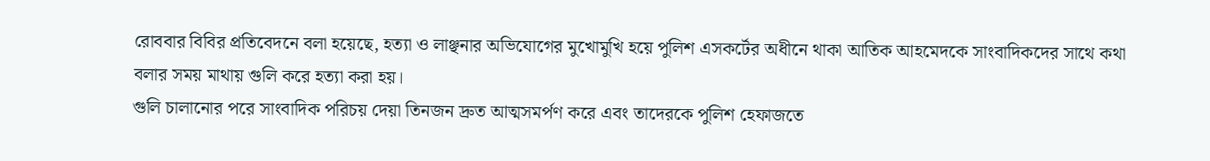রোববার বিবির প্রতিবেদনে বলা হয়েছে, হত্যা ও লাঞ্ছনার অভিযোগের মুখোমুখি হয়ে পুলিশ এসকর্টের অধীনে থাকা আতিক আহমেদকে সাংবাদিকদের সাথে কথা বলার সময় মাথায় গুলি করে হত্যা করা হয়।
গুলি চালানোর পরে সাংবাদিক পরিচয় দেয়া তিনজন দ্রুত আত্মসমর্পণ করে এবং তাদেরকে পুলিশ হেফাজতে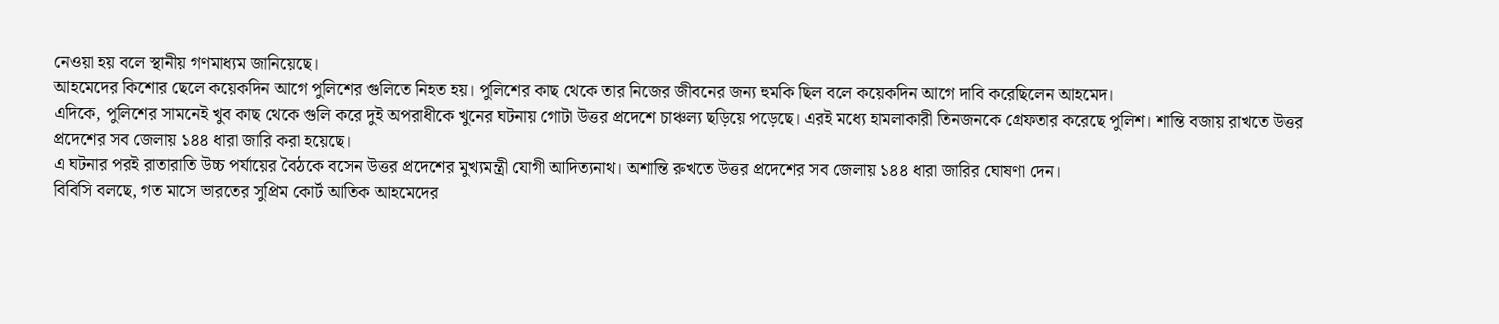নেওয়া হয় বলে স্থানীয় গণমাধ্যম জানিয়েছে।
আহমেদের কিশোর ছেলে কয়েকদিন আগে পুলিশের গুলিতে নিহত হয়। পুলিশের কাছ থেকে তার নিজের জীবনের জন্য হুমকি ছিল বলে কয়েকদিন আগে দাবি করেছিলেন আহমেদ।
এদিকে, পুলিশের সামনেই খুব কাছ থেকে গুলি করে দুই অপরাধীকে খুনের ঘটনায় গোটা উত্তর প্রদেশে চাঞ্চল্য ছড়িয়ে পড়েছে। এরই মধ্যে হামলাকারী তিনজনকে গ্রেফতার করেছে পুলিশ। শান্তি বজায় রাখতে উত্তর প্রদেশের সব জেলায় ১৪৪ ধারা জারি করা হয়েছে।
এ ঘটনার পরই রাতারাতি উচ্চ পর্যায়ের বৈঠকে বসেন উত্তর প্রদেশের মুখ্যমন্ত্রী যোগী আদিত্যনাথ। অশান্তি রুখতে উত্তর প্রদেশের সব জেলায় ১৪৪ ধারা জারির ঘোষণা দেন।
বিবিসি বলছে, গত মাসে ভারতের সুপ্রিম কোর্ট আতিক আহমেদের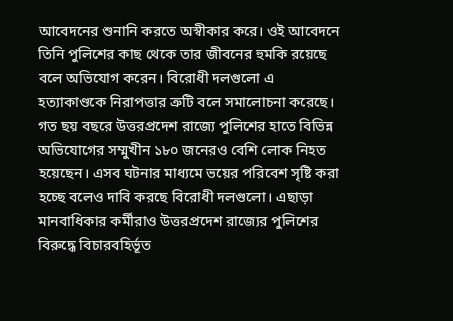আবেদনের শুনানি করতে অস্বীকার করে। ওই আবেদনে তিনি পুলিশের কাছ থেকে তার জীবনের হুমকি রয়েছে বলে অভিযোগ করেন। বিরোধী দলগুলো এ হত্যাকাণ্ডকে নিরাপত্তার ত্রুটি বলে সমালোচনা করেছে।
গত ছয় বছরে উত্তরপ্রদেশ রাজ্যে পুলিশের হাতে বিভিন্ন অভিযোগের সম্মুখীন ১৮০ জনেরও বেশি লোক নিহত হয়েছেন। এসব ঘটনার মাধ্যমে ভয়ের পরিবেশ সৃষ্টি করা হচ্ছে বলেও দাবি করছে বিরোধী দলগুলো। এছাড়া মানবাধিকার কর্মীরাও উত্তরপ্রদেশ রাজ্যের পুলিশের বিরুদ্ধে বিচারবহির্ভূত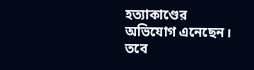হত্যাকাণ্ডের অভিযোগ এনেছেন। তবে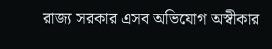রাজ্য সরকার এসব অভিযোগ অস্বীকার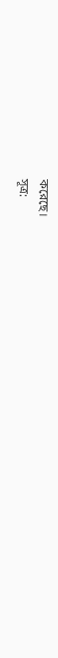করেছে।
সূত্র: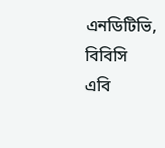এনডিটিভি, বিবিসি
এবি